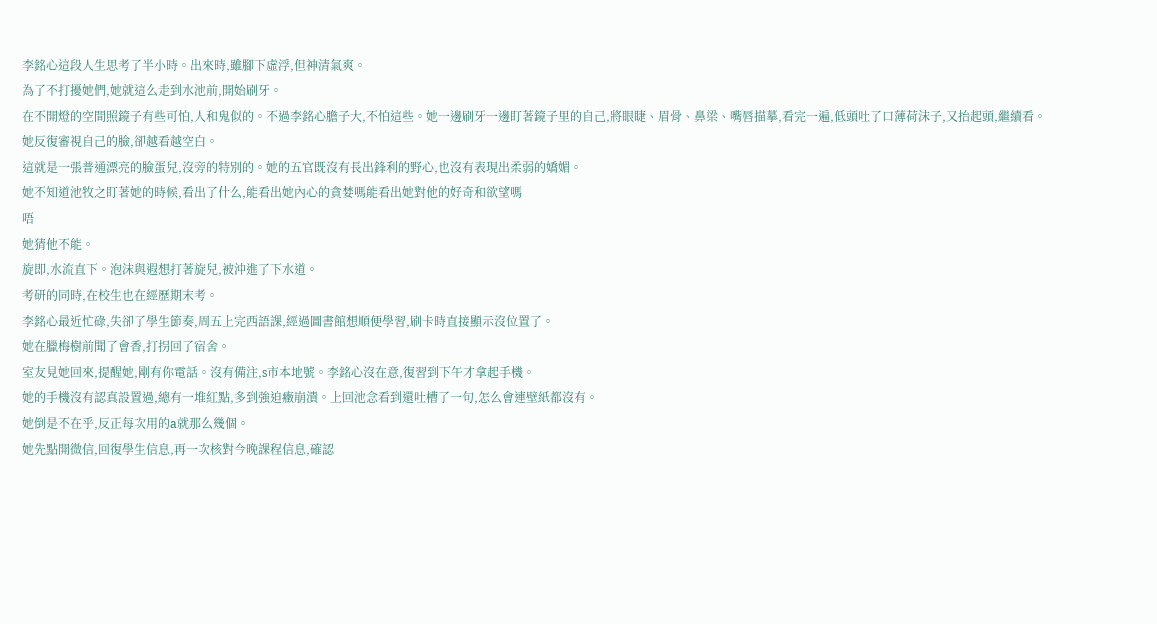李銘心這段人生思考了半小時。出來時,雖腳下虛浮,但神清氣爽。
為了不打擾她們,她就這么走到水池前,開始刷牙。
在不開燈的空間照鏡子有些可怕,人和鬼似的。不過李銘心膽子大,不怕這些。她一邊刷牙一邊盯著鏡子里的自己,將眼睫、眉骨、鼻梁、嘴唇描摹,看完一遍,低頭吐了口薄荷沫子,又抬起頭,繼續看。
她反復審視自己的臉,卻越看越空白。
這就是一張普通漂亮的臉蛋兒,沒旁的特別的。她的五官既沒有長出鋒利的野心,也沒有表現出柔弱的嬌媚。
她不知道池牧之盯著她的時候,看出了什么,能看出她內心的貪婪嗎能看出她對他的好奇和欲望嗎
唔
她猜他不能。
旋即,水流直下。泡沫與遐想打著旋兒,被沖進了下水道。
考研的同時,在校生也在經歷期末考。
李銘心最近忙碌,失卻了學生節奏,周五上完西語課,經過圖書館想順便學習,刷卡時直接顯示沒位置了。
她在臘梅樹前聞了會香,打拐回了宿舍。
室友見她回來,提醒她,剛有你電話。沒有備注,s市本地號。李銘心沒在意,復習到下午才拿起手機。
她的手機沒有認真設置過,總有一堆紅點,多到強迫癥崩潰。上回池念看到還吐槽了一句,怎么會連壁紙都沒有。
她倒是不在乎,反正每次用的a就那么幾個。
她先點開微信,回復學生信息,再一次核對今晚課程信息,確認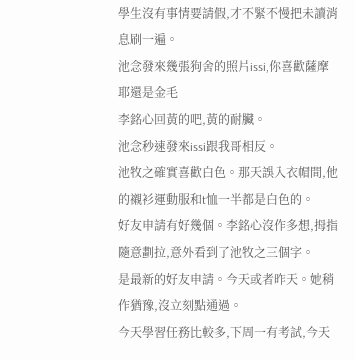學生沒有事情要請假,才不緊不慢把未讀消息刷一遍。
池念發來幾張狗舍的照片issi,你喜歡薩摩耶還是金毛
李銘心回黃的吧,黃的耐臟。
池念秒速發來issi跟我哥相反。
池牧之確實喜歡白色。那天誤入衣帽間,他的襯衫運動服和t恤一半都是白色的。
好友申請有好幾個。李銘心沒作多想,拇指隨意劃拉,意外看到了池牧之三個字。
是最新的好友申請。今天或者昨天。她稍作猶豫,沒立刻點通過。
今天學習任務比較多,下周一有考試,今天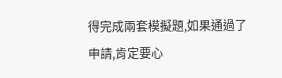得完成兩套模擬題,如果通過了申請,肯定要心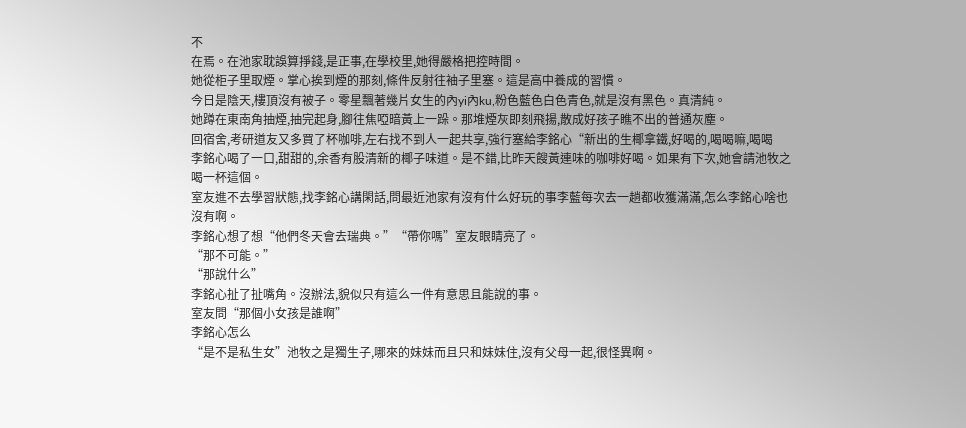不
在焉。在池家耽誤算掙錢,是正事,在學校里,她得嚴格把控時間。
她從柜子里取煙。掌心挨到煙的那刻,條件反射往袖子里塞。這是高中養成的習慣。
今日是陰天,樓頂沒有被子。零星飄著幾片女生的內yi內ku,粉色藍色白色青色,就是沒有黑色。真清純。
她蹲在東南角抽煙,抽完起身,腳往焦啞暗黃上一跺。那堆煙灰即刻飛揚,散成好孩子瞧不出的普通灰塵。
回宿舍,考研道友又多買了杯咖啡,左右找不到人一起共享,強行塞給李銘心“新出的生椰拿鐵,好喝的,喝喝嘛,喝喝
李銘心喝了一口,甜甜的,余香有股清新的椰子味道。是不錯,比昨天餿黃連味的咖啡好喝。如果有下次,她會請池牧之喝一杯這個。
室友進不去學習狀態,找李銘心講閑話,問最近池家有沒有什么好玩的事李藍每次去一趟都收獲滿滿,怎么李銘心啥也沒有啊。
李銘心想了想“他們冬天會去瑞典。”“帶你嗎”室友眼睛亮了。
“那不可能。”
“那說什么”
李銘心扯了扯嘴角。沒辦法,貌似只有這么一件有意思且能說的事。
室友問“那個小女孩是誰啊”
李銘心怎么
“是不是私生女”池牧之是獨生子,哪來的妹妹而且只和妹妹住,沒有父母一起,很怪異啊。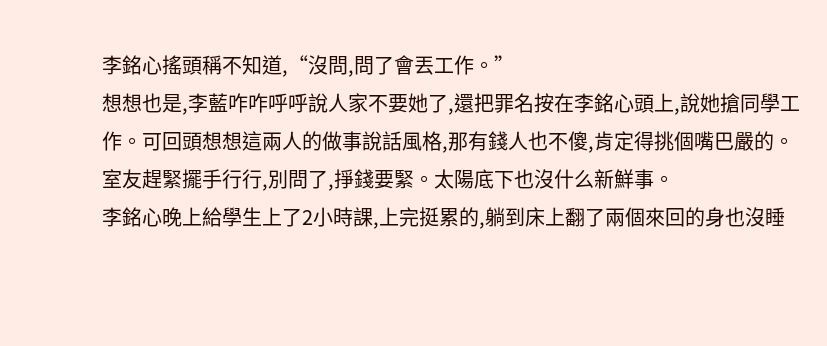李銘心搖頭稱不知道,“沒問,問了會丟工作。”
想想也是,李藍咋咋呼呼說人家不要她了,還把罪名按在李銘心頭上,說她搶同學工作。可回頭想想這兩人的做事說話風格,那有錢人也不傻,肯定得挑個嘴巴嚴的。
室友趕緊擺手行行,別問了,掙錢要緊。太陽底下也沒什么新鮮事。
李銘心晚上給學生上了2小時課,上完挺累的,躺到床上翻了兩個來回的身也沒睡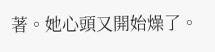著。她心頭又開始燥了。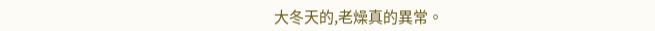大冬天的,老燥真的異常。